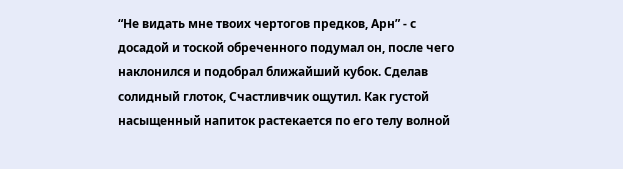“Не видать мне твоих чертогов предков, Арн” - с досадой и тоской обреченного подумал он, после чего наклонился и подобрал ближайший кубок. Сделав солидный глоток, Счастливчик ощутил. Как густой насыщенный напиток растекается по его телу волной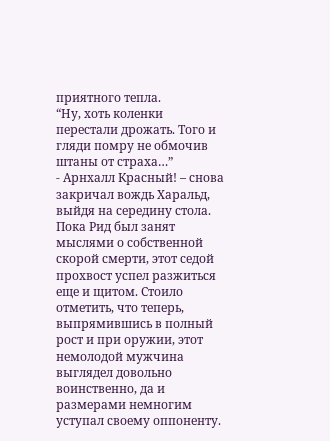приятного тепла.
“Ну, хоть коленки перестали дрожать. Того и гляди помру не обмочив штаны от страха…”
- Арнхалл Красный! – снова закричал вождь Харальд, выйдя на середину стола. Пока Рид был занят мыслями о собственной скорой смерти, этот седой прохвост успел разжиться еще и щитом. Стоило отметить, что теперь, выпрямившись в полный рост и при оружии, этот немолодой мужчина выглядел довольно воинственно, да и размерами немногим уступал своему оппоненту.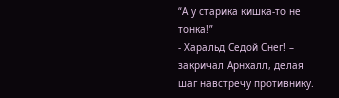“А у старика кишка-то не тонка!”
- Харальд Седой Снег! – закричал Арнхалл, делая шаг навстречу противнику.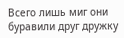Всего лишь миг они буравили друг дружку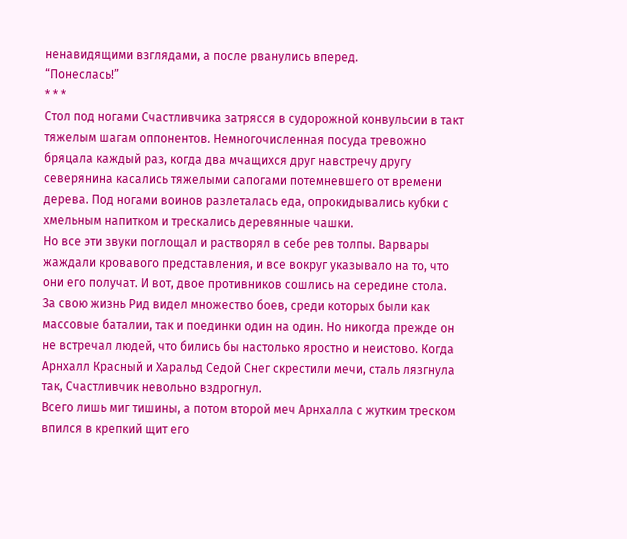ненавидящими взглядами, а после рванулись вперед.
“Понеслась!”
* * *
Стол под ногами Счастливчика затрясся в судорожной конвульсии в такт тяжелым шагам оппонентов. Немногочисленная посуда тревожно бряцала каждый раз, когда два мчащихся друг навстречу другу северянина касались тяжелыми сапогами потемневшего от времени дерева. Под ногами воинов разлеталась еда, опрокидывались кубки с хмельным напитком и трескались деревянные чашки.
Но все эти звуки поглощал и растворял в себе рев толпы. Варвары жаждали кровавого представления, и все вокруг указывало на то, что они его получат. И вот, двое противников сошлись на середине стола.
За свою жизнь Рид видел множество боев, среди которых были как массовые баталии, так и поединки один на один. Но никогда прежде он не встречал людей, что бились бы настолько яростно и неистово. Когда Арнхалл Красный и Харальд Седой Снег скрестили мечи, сталь лязгнула так, Счастливчик невольно вздрогнул.
Всего лишь миг тишины, а потом второй меч Арнхалла с жутким треском впился в крепкий щит его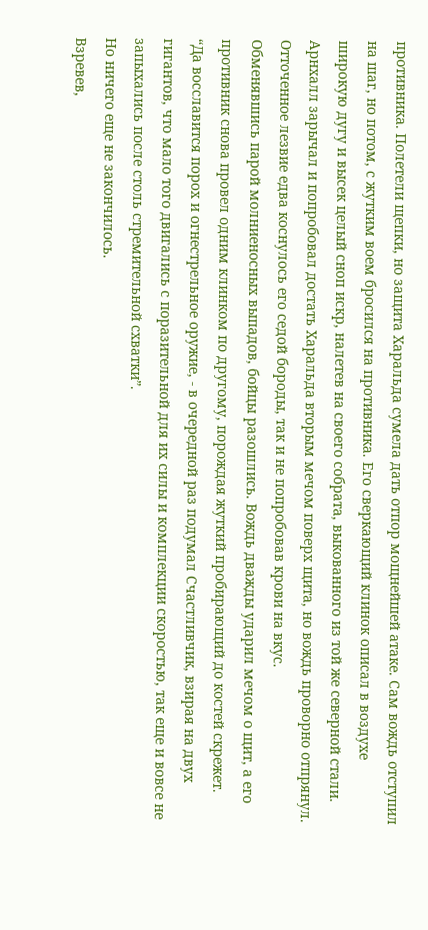противника. Полетели щепки, но защита Харальда сумела дать отпор мощнейшей атаке. Сам вождь отступил на шаг, но потом, с жутким воем бросился на противника. Его сверкающий клинок описал в воздухе широкую дугу и высек целый сноп искр, налетев на своего собрата, выкованного из той же северной стали.
Арнхалл зарычал и попробовал достать Харальда вторым мечом поверх щита, но вождь проворно отпрянул. Отточенное лезвие едва коснулось его седой бороды, так и не попробовав крови на вкус.
Обменявшись парой молниеносных выпадов, бойцы разошлись. Вождь дважды ударил мечом о щит, а его противник снова провел одним клинком по другому, порождая жуткий пробирающий до костей скрежет.
“Да восславится порох и огнестрельное оружие, - в очередной раз подумал Счастливчик, взирая на двух гигантов, что мало того двигались с поразительной для их силы и комплекции скоростью, так еще и вовсе не запыхались после столь стремительной схватки”.
Но ничего еще не закончилось.
Взревев,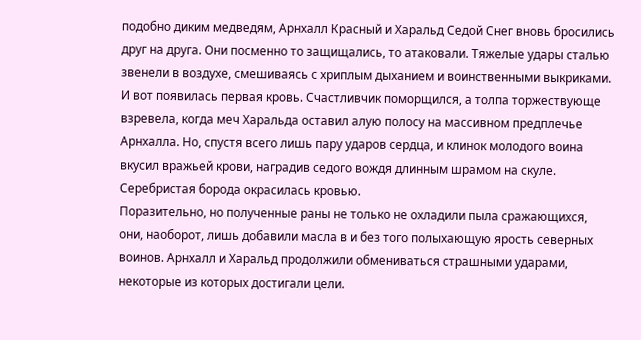подобно диким медведям, Арнхалл Красный и Харальд Седой Снег вновь бросились друг на друга. Они посменно то защищались, то атаковали. Тяжелые удары сталью звенели в воздухе, смешиваясь с хриплым дыханием и воинственными выкриками.
И вот появилась первая кровь. Счастливчик поморщился, а толпа торжествующе взревела, когда меч Харальда оставил алую полосу на массивном предплечье Арнхалла. Но, спустя всего лишь пару ударов сердца, и клинок молодого воина вкусил вражьей крови, наградив седого вождя длинным шрамом на скуле. Серебристая борода окрасилась кровью.
Поразительно, но полученные раны не только не охладили пыла сражающихся, они, наоборот, лишь добавили масла в и без того полыхающую ярость северных воинов. Арнхалл и Харальд продолжили обмениваться страшными ударами, некоторые из которых достигали цели.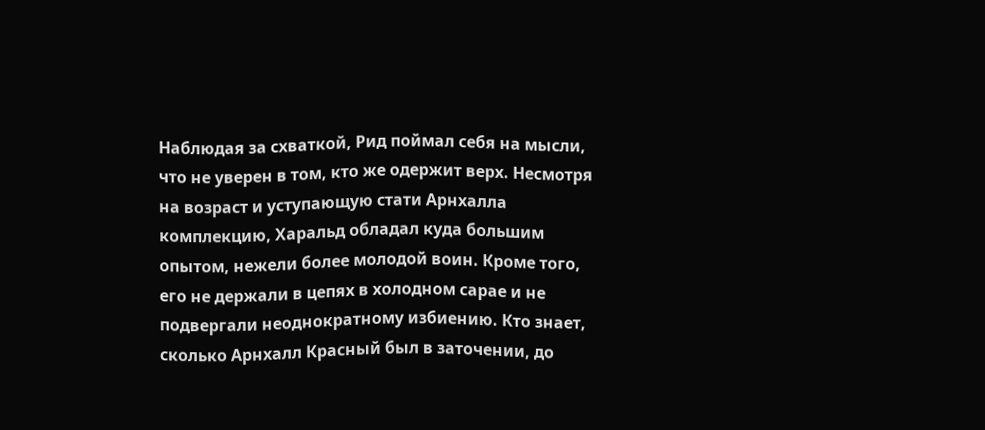Наблюдая за схваткой, Рид поймал себя на мысли, что не уверен в том, кто же одержит верх. Несмотря на возраст и уступающую стати Арнхалла комплекцию, Харальд обладал куда большим опытом, нежели более молодой воин. Кроме того, его не держали в цепях в холодном сарае и не подвергали неоднократному избиению. Кто знает, сколько Арнхалл Красный был в заточении, до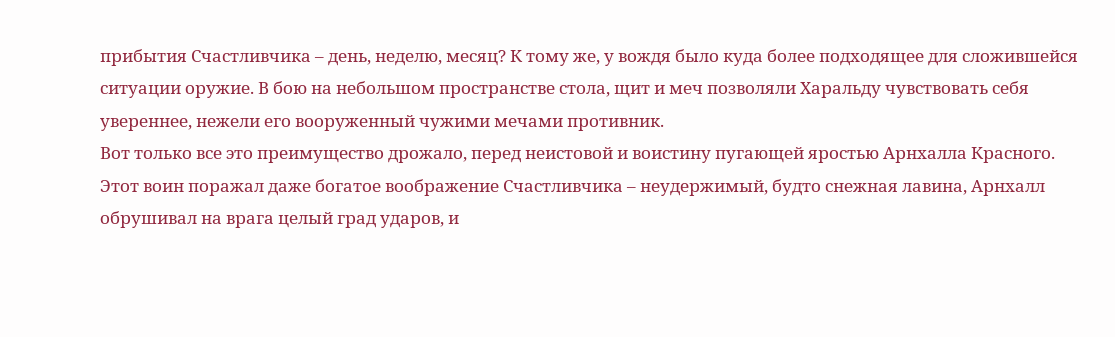прибытия Счастливчика – день, неделю, месяц? К тому же, у вождя было куда более подходящее для сложившейся ситуации оружие. В бою на небольшом пространстве стола, щит и меч позволяли Харальду чувствовать себя увереннее, нежели его вооруженный чужими мечами противник.
Вот только все это преимущество дрожало, перед неистовой и воистину пугающей яростью Арнхалла Красного. Этот воин поражал даже богатое воображение Счастливчика – неудержимый, будто снежная лавина, Арнхалл обрушивал на врага целый град ударов, и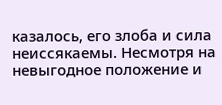казалось, его злоба и сила неиссякаемы. Несмотря на невыгодное положение и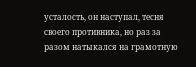усталость, он наступал, тесня своего противника, но раз за разом натыкался на грамотную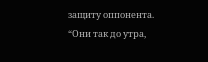защиту оппонента.
“Они так до утра,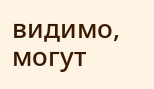видимо, могут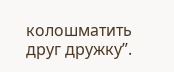колошматить друг дружку”.